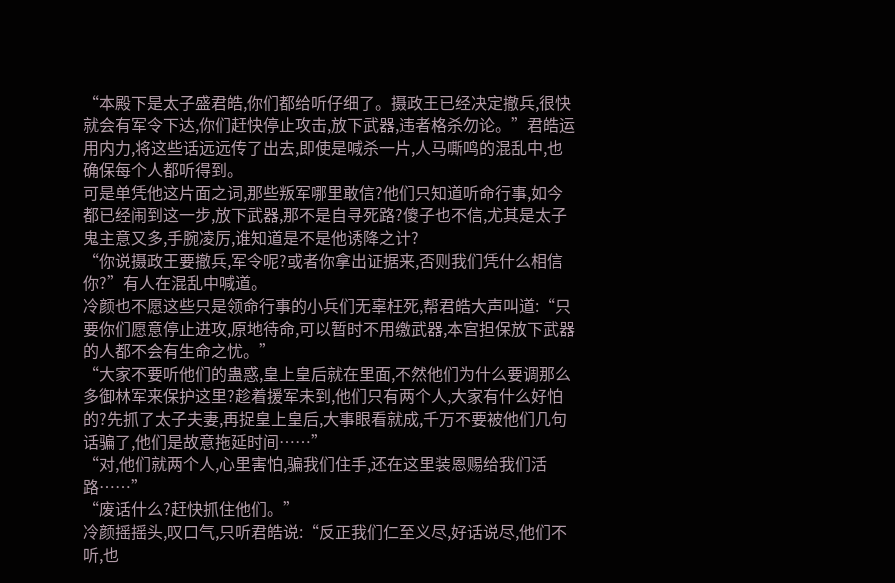“本殿下是太子盛君皓,你们都给听仔细了。摄政王已经决定撤兵,很快就会有军令下达,你们赶快停止攻击,放下武器,违者格杀勿论。”君皓运用内力,将这些话远远传了出去,即使是喊杀一片,人马嘶鸣的混乱中,也确保每个人都听得到。
可是单凭他这片面之词,那些叛军哪里敢信?他们只知道听命行事,如今都已经闹到这一步,放下武器,那不是自寻死路?傻子也不信,尤其是太子鬼主意又多,手腕凌厉,谁知道是不是他诱降之计?
“你说摄政王要撤兵,军令呢?或者你拿出证据来,否则我们凭什么相信你?”有人在混乱中喊道。
冷颜也不愿这些只是领命行事的小兵们无辜枉死,帮君皓大声叫道:“只要你们愿意停止进攻,原地待命,可以暂时不用缴武器,本宫担保放下武器的人都不会有生命之忧。”
“大家不要听他们的蛊惑,皇上皇后就在里面,不然他们为什么要调那么多御林军来保护这里?趁着援军未到,他们只有两个人,大家有什么好怕的?先抓了太子夫妻,再捉皇上皇后,大事眼看就成,千万不要被他们几句话骗了,他们是故意拖延时间……”
“对,他们就两个人,心里害怕,骗我们住手,还在这里装恩赐给我们活路……”
“废话什么?赶快抓住他们。”
冷颜摇摇头,叹口气,只听君皓说:“反正我们仁至义尽,好话说尽,他们不听,也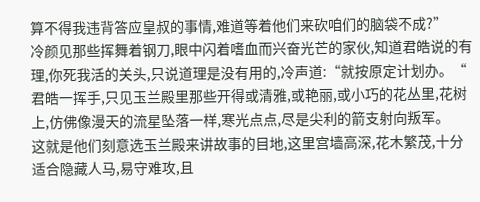算不得我违背答应皇叔的事情,难道等着他们来砍咱们的脑袋不成?”
冷颜见那些挥舞着钢刀,眼中闪着嗜血而兴奋光芒的家伙,知道君皓说的有理,你死我活的关头,只说道理是没有用的,冷声道:“就按原定计划办。“
君皓一挥手,只见玉兰殿里那些开得或清雅,或艳丽,或小巧的花丛里,花树上,仿佛像漫天的流星坠落一样,寒光点点,尽是尖利的箭支射向叛军。
这就是他们刻意选玉兰殿来讲故事的目地,这里宫墙高深,花木繁茂,十分适合隐藏人马,易守难攻,且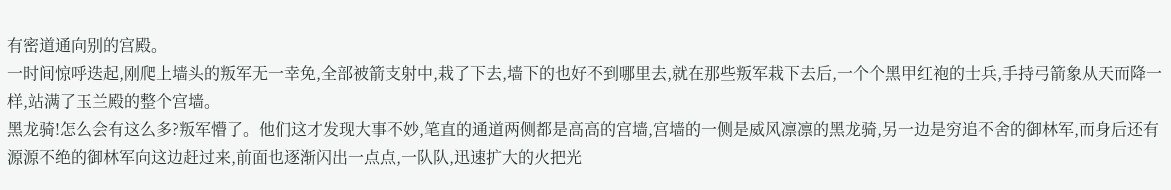有密道通向别的宫殿。
一时间惊呼迭起,刚爬上墙头的叛军无一幸免,全部被箭支射中,栽了下去,墙下的也好不到哪里去,就在那些叛军栽下去后,一个个黑甲红袍的士兵,手持弓箭象从天而降一样,站满了玉兰殿的整个宫墙。
黑龙骑!怎么会有这么多?叛军懵了。他们这才发现大事不妙,笔直的通道两侧都是高高的宫墙,宫墙的一侧是威风凛凛的黑龙骑,另一边是穷追不舍的御林军,而身后还有源源不绝的御林军向这边赶过来,前面也逐渐闪出一点点,一队队,迅速扩大的火把光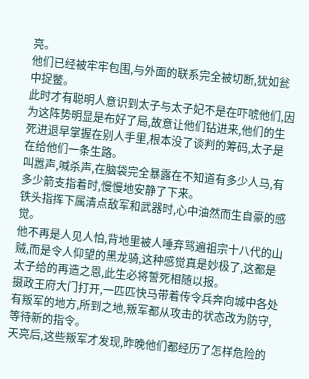亮。
他们已经被牢牢包围,与外面的联系完全被切断,犹如瓮中捉鳖。
此时才有聪明人意识到太子与太子妃不是在吓唬他们,因为这阵势明显是布好了局,故意让他们钻进来,他们的生死进退早掌握在别人手里,根本没了谈判的筹码,太子是在给他们一条生路。
叫嚣声,喊杀声,在脑袋完全暴露在不知道有多少人马,有多少箭支指着时,慢慢地安静了下来。
铁头指挥下属清点敌军和武器时,心中油然而生自豪的感觉。
他不再是人见人怕,背地里被人唾弃骂遍祖宗十八代的山贼,而是令人仰望的黑龙骑,这种感觉真是妙极了,这都是太子给的再造之恩,此生必将誓死相随以报。
摄政王府大门打开,一匹匹快马带着传令兵奔向城中各处有叛军的地方,所到之地,叛军都从攻击的状态改为防守,等待新的指令。
天亮后,这些叛军才发现,昨晚他们都经历了怎样危险的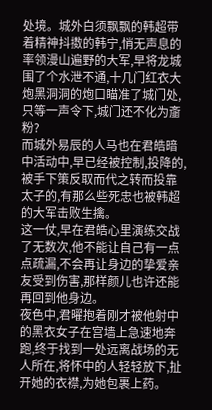处境。城外白须飘飘的韩超带着精神抖擞的韩宁,悄无声息的率领漫山遍野的大军,早将龙城围了个水泄不通,十几门红衣大炮黑洞洞的炮口瞄准了城门处,只等一声令下,城门还不化为齑粉?
而城外易辰的人马也在君皓暗中活动中,早已经被控制,投降的,被手下策反取而代之转而投靠太子的,有那么些死忠也被韩超的大军击败生擒。
这一仗,早在君皓心里演练交战了无数次,他不能让自己有一点点疏漏,不会再让身边的挚爱亲友受到伤害,那样颜儿也许还能再回到他身边。
夜色中,君曜抱着刚才被他射中的黑衣女子在宫墙上急速地奔跑,终于找到一处远离战场的无人所在,将怀中的人轻轻放下,扯开她的衣襟,为她包裹上药。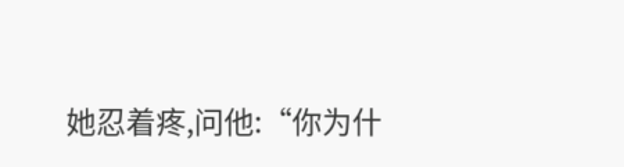她忍着疼,问他:“你为什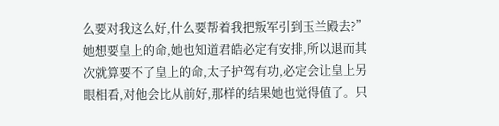么要对我这么好,什么要帮着我把叛军引到玉兰殿去?”
她想要皇上的命,她也知道君皓必定有安排,所以退而其次就算要不了皇上的命,太子护驾有功,必定会让皇上另眼相看,对他会比从前好,那样的结果她也觉得值了。只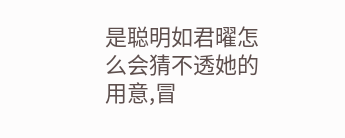是聪明如君曜怎么会猜不透她的用意,冒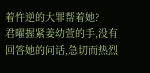着忤逆的大罪帮着她?
君曜握紧姜幼萱的手,没有回答她的问话,急切而热烈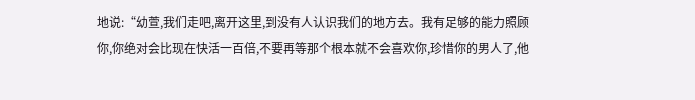地说:“幼萱,我们走吧,离开这里,到没有人认识我们的地方去。我有足够的能力照顾你,你绝对会比现在快活一百倍,不要再等那个根本就不会喜欢你,珍惜你的男人了,他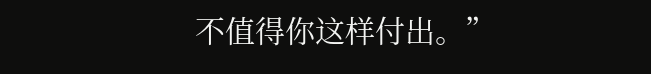不值得你这样付出。”